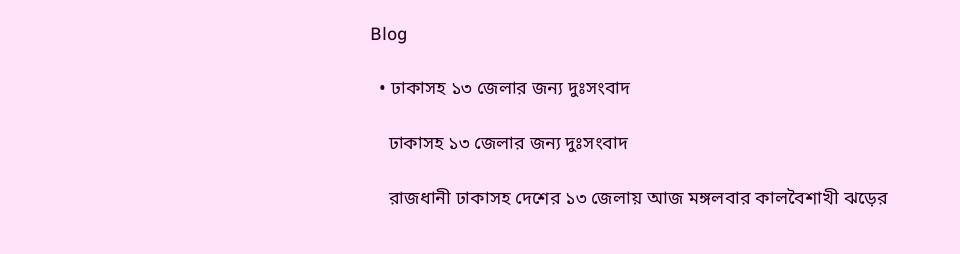Blog

  • ঢাকাসহ ১৩ জেলার জন্য দুঃসংবাদ

    ঢাকাসহ ১৩ জেলার জন্য দুঃসংবাদ

    রাজধানী ঢাকাসহ দেশের ১৩ জেলায় আজ মঙ্গলবার কালবৈশাখী ঝড়ের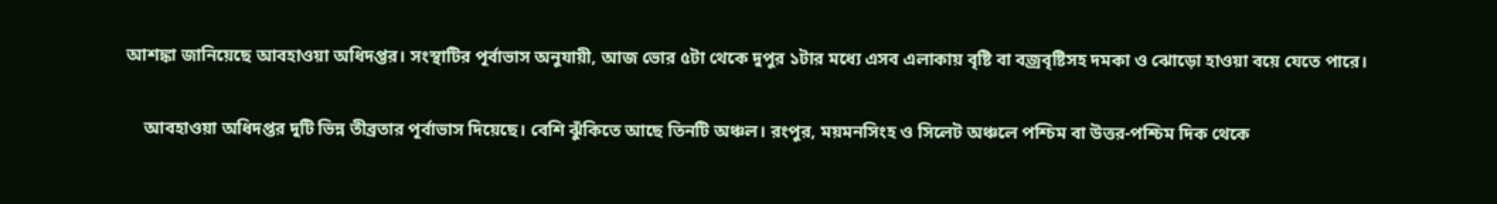আশঙ্কা জানিয়েছে আবহাওয়া অধিদপ্তর। সংস্থাটির পূর্বাভাস অনুযায়ী, আজ ভোর ৫টা থেকে দুপুর ১টার মধ্যে এসব এলাকায় বৃষ্টি বা বজ্রবৃষ্টিসহ দমকা ও ঝোড়ো হাওয়া বয়ে যেতে পারে।

    আবহাওয়া অধিদপ্তর দুটি ভিন্ন তীব্রতার পূর্বাভাস দিয়েছে। বেশি ঝুঁকিতে আছে তিনটি অঞ্চল। রংপুর, ময়মনসিংহ ও সিলেট অঞ্চলে পশ্চিম বা উত্তর-পশ্চিম দিক থেকে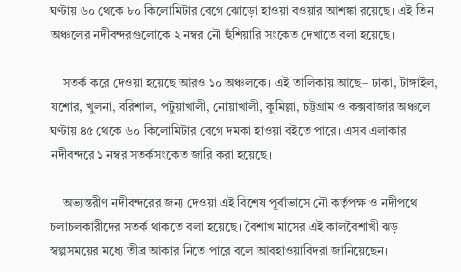ঘণ্টায় ৬০ থেকে ৮০ কিলোমিটার বেগে ঝোড়ো হাওয়া বওয়ার আশঙ্কা রয়েছে। এই তিন অঞ্চলের নদীবন্দরগুলোকে ২ নম্বর নৌ হুঁশিয়ারি সংকেত দেখাতে বলা হয়েছে।

    সতর্ক করে দেওয়া হয়েছে আরও ১০ অঞ্চলকে। এই তালিকায় আছে– ঢাকা, টাঙ্গাইল, যশোর, খুলনা, বরিশাল, পটুয়াখালী, নোয়াখালী, কুমিল্লা, চট্টগ্রাম ও কক্সবাজার অঞ্চলে ঘণ্টায় ৪৫ থেকে ৬০ কিলোমিটার বেগে দমকা হাওয়া বইতে পারে। এসব এলাকার নদীবন্দরে ১ নম্বর সতর্কসংকেত জারি করা হয়েছে।

    অভ্যন্তরীণ নদীবন্দরের জন্য দেওয়া এই বিশেষ পূর্বাভাসে নৌ কর্তৃপক্ষ ও নদীপথে চলাচলকারীদের সতর্ক থাকতে বলা হয়েছে। বৈশাখ মাসের এই কালবৈশাখী ঝড় স্বল্পসময়ের মধ্যে তীব্র আকার নিতে পারে বলে আবহাওয়াবিদরা জানিয়েছেন।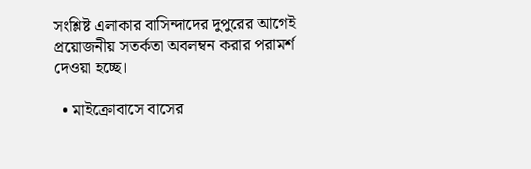সংশ্লিষ্ট এলাকার বাসিন্দাদের দুপুরের আগেই প্রয়োজনীয় সতর্কতা অবলম্বন করার পরামর্শ দেওয়া হচ্ছে।

  • মাইক্রোবাসে বাসের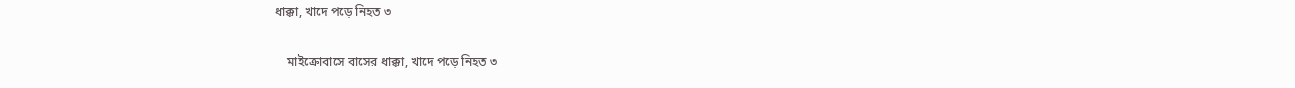ধাক্কা, খাদে পড়ে নিহত ৩

    মাইক্রোবাসে বাসের ধাক্কা, খাদে পড়ে নিহত ৩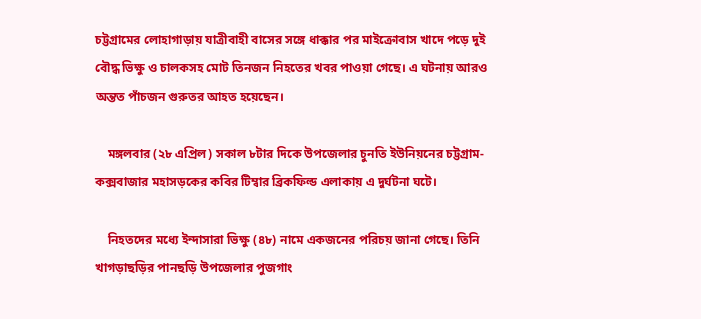চট্টগ্রামের লোহাগাড়ায় যাত্রীবাহী বাসের সঙ্গে ধাক্কার পর মাইক্রোবাস খাদে পড়ে দুই বৌদ্ধ ভিক্ষু ও চালকসহ মোট তিনজন নিহতের খবর পাওয়া গেছে। এ ঘটনায় আরও অন্তত পাঁচজন গুরুতর আহত হয়েছেন।

    মঙ্গলবার (২৮ এপ্রিল) সকাল ৮টার দিকে উপজেলার চুনতি ইউনিয়নের চট্টগ্রাম-কক্সবাজার মহাসড়কের কবির টিম্বার ব্রিকফিল্ড এলাকায় এ দুর্ঘটনা ঘটে।

    নিহতদের মধ্যে ইন্দাসারা ভিক্ষু (৪৮) নামে একজনের পরিচয় জানা গেছে। তিনি খাগড়াছড়ির পানছড়ি উপজেলার পুজগাং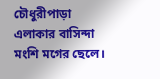চৌধুরীপাড়া এলাকার বাসিন্দা মংশি মগের ছেলে।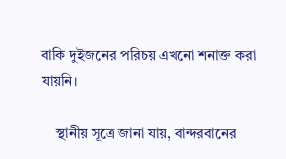বাকি দুইজনের পরিচয় এখনো শনাক্ত করা যায়নি।

    স্থানীয় সূত্রে জানা যায়, বান্দরবানের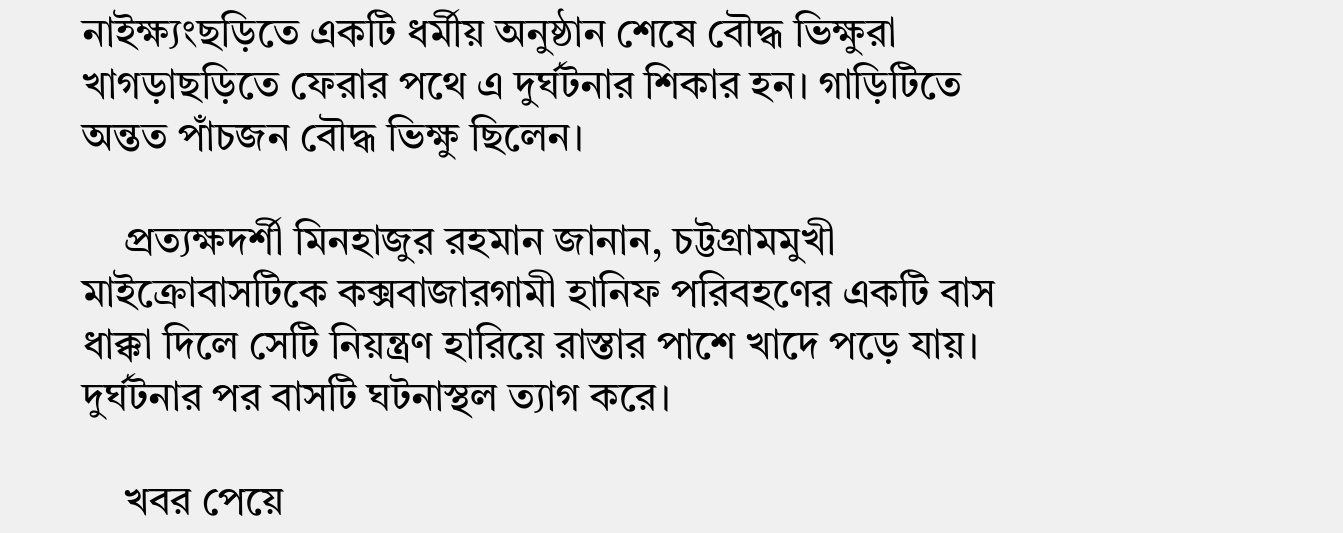নাইক্ষ্যংছড়িতে একটি ধর্মীয় অনুষ্ঠান শেষে বৌদ্ধ ভিক্ষুরা খাগড়াছড়িতে ফেরার পথে এ দুর্ঘটনার শিকার হন। গাড়িটিতে অন্তত পাঁচজন বৌদ্ধ ভিক্ষু ছিলেন।

    প্রত্যক্ষদর্শী মিনহাজুর রহমান জানান, চট্টগ্রামমুখী মাইক্রোবাসটিকে কক্সবাজারগামী হানিফ পরিবহণের একটি বাস ধাক্কা দিলে সেটি নিয়ন্ত্রণ হারিয়ে রাস্তার পাশে খাদে পড়ে যায়। দুর্ঘটনার পর বাসটি ঘটনাস্থল ত্যাগ করে।

    খবর পেয়ে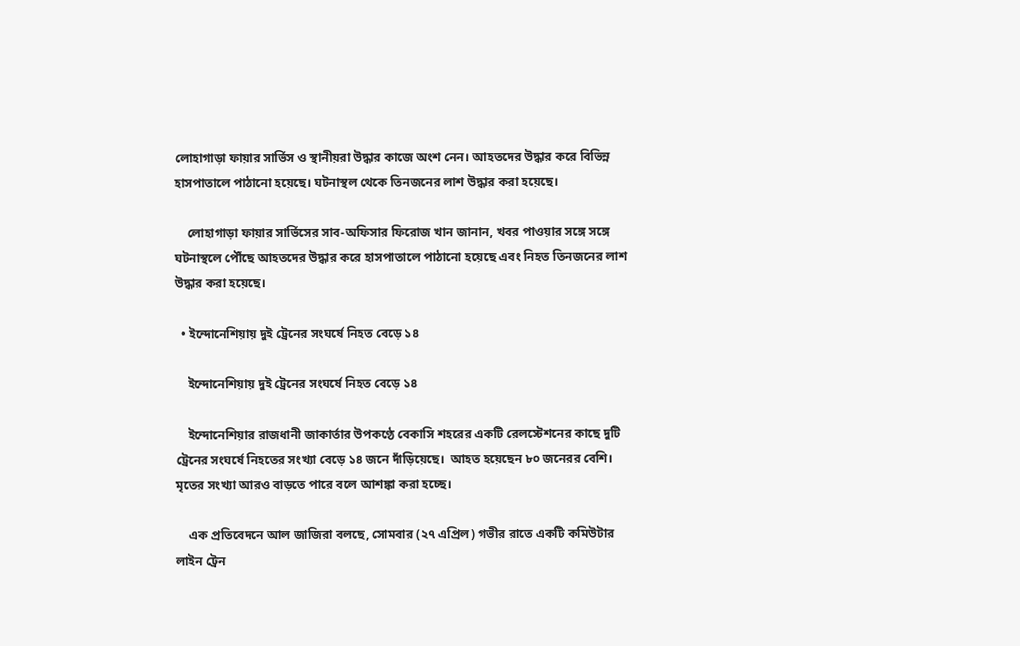লোহাগাড়া ফায়ার সার্ভিস ও স্থানীয়রা উদ্ধার কাজে অংশ নেন। আহতদের উদ্ধার করে বিভিন্ন হাসপাতালে পাঠানো হয়েছে। ঘটনাস্থল থেকে তিনজনের লাশ উদ্ধার করা হয়েছে।

    লোহাগাড়া ফায়ার সার্ভিসের সাব-অফিসার ফিরোজ খান জানান, খবর পাওয়ার সঙ্গে সঙ্গে ঘটনাস্থলে পৌঁছে আহতদের উদ্ধার করে হাসপাতালে পাঠানো হয়েছে এবং নিহত তিনজনের লাশ উদ্ধার করা হয়েছে।

  • ইন্দোনেশিয়ায় দুই ট্রেনের সংঘর্ষে নিহত বেড়ে ১৪

    ইন্দোনেশিয়ায় দুই ট্রেনের সংঘর্ষে নিহত বেড়ে ১৪

    ইন্দোনেশিয়ার রাজধানী জাকার্তার উপকণ্ঠে বেকাসি শহরের একটি রেলস্টেশনের কাছে দুটি ট্রেনের সংঘর্ষে নিহতের সংখ্যা বেড়ে ১৪ জনে দাঁড়িয়েছে।  আহত হয়েছেন ৮০ জনেরর বেশি।  মৃতের সংখ্যা আরও বাড়তে পারে বলে আশঙ্কা করা হচ্ছে।

    এক প্রতিবেদনে আল জাজিরা বলছে, সোমবার (২৭ এপ্রিল) গভীর রাতে একটি কমিউটার লাইন ট্রেন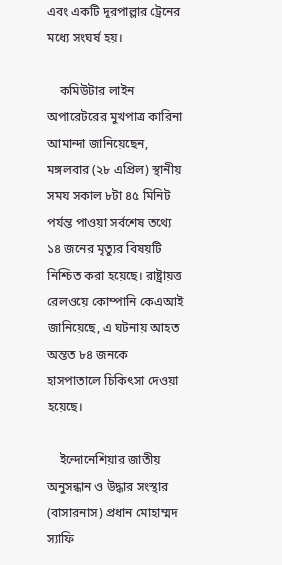এবং একটি দূরপাল্লার ট্রেনের মধ্যে সংঘর্ষ হয়।

    কমিউটার লাইন অপারেটরের মুখপাত্র কারিনা আমান্দা জানিয়েছেন, মঙ্গলবার (২৮ এপ্রিল) স্থানীয় সময সকাল ৮টা ৪৫ মিনিট পর্যন্ত পাওয়া সর্বশেষ তথ্যে ১৪ জনের মৃত্যুর বিষয়টি নিশ্চিত করা হয়েছে। রাষ্ট্রায়ত্ত রেলওয়ে কোম্পানি কেএআই জানিয়েছে, এ ঘটনায় আহত অন্তত ৮৪ জনকে হাসপাতালে চিকিৎসা দেওয়া হয়েছে।

    ইন্দোনেশিয়ার জাতীয় অনুসন্ধান ও উদ্ধার সংস্থার (বাসারনাস) প্রধান মোহাম্মদ স্যাফি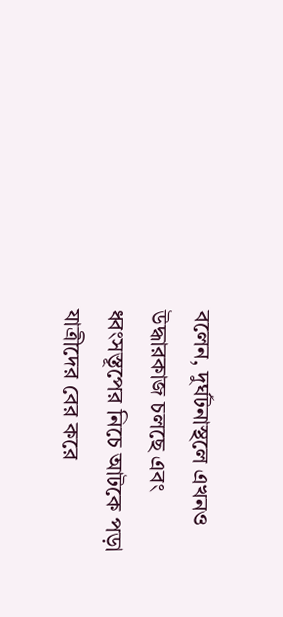বলেন, দুর্ঘটনাস্থলে এখনও উদ্ধারকাজ চলছে এবং ধ্বংসস্তূপের নিচে আটকে পড়া যাত্রীদের বের করে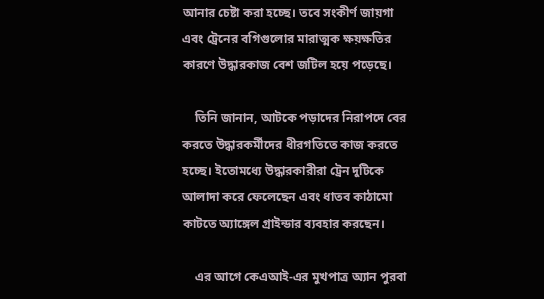আনার চেষ্টা করা হচ্ছে। তবে সংকীর্ণ জায়গা এবং ট্রেনের বগিগুলোর মারাত্মক ক্ষয়ক্ষতির কারণে উদ্ধারকাজ বেশ জটিল হয়ে পড়েছে।

    তিনি জানান, আটকে পড়াদের নিরাপদে বের করতে উদ্ধারকর্মীদের ধীরগতিতে কাজ করতে হচ্ছে। ইতোমধ্যে উদ্ধারকারীরা ট্রেন দুটিকে আলাদা করে ফেলেছেন এবং ধাতব কাঠামো কাটতে অ্যাঙ্গেল গ্রাইন্ডার ব্যবহার করছেন।

    এর আগে কেএআই-এর মুখপাত্র অ্যান পুরবা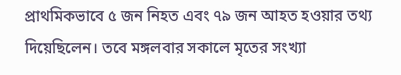প্রাথমিকভাবে ৫ জন নিহত এবং ৭৯ জন আহত হওয়ার তথ্য দিয়েছিলেন। তবে মঙ্গলবার সকালে মৃতের সংখ্যা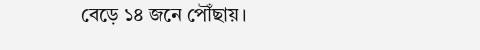বেড়ে ১৪ জনে পৌঁছায়।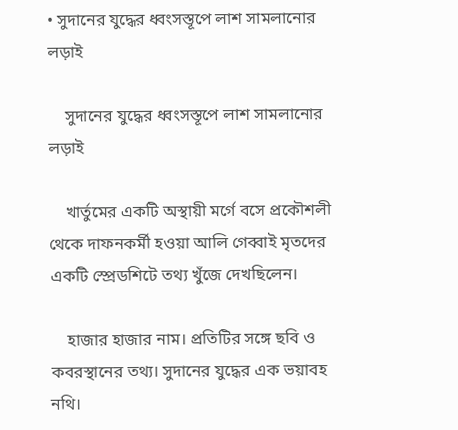• সুদানের যুদ্ধের ধ্বংসস্তূপে লাশ সামলানোর লড়াই

    সুদানের যুদ্ধের ধ্বংসস্তূপে লাশ সামলানোর লড়াই

    খার্তুমের একটি অস্থায়ী মর্গে বসে প্রকৌশলী থেকে দাফনকর্মী হওয়া আলি গেব্বাই মৃতদের একটি স্প্রেডশিটে তথ্য খুঁজে দেখছিলেন।

    হাজার হাজার নাম। প্রতিটির সঙ্গে ছবি ও কবরস্থানের তথ্য। সুদানের যুদ্ধের এক ভয়াবহ নথি।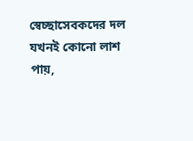স্বেচ্ছাসেবকদের দল যখনই কোনো লাশ পায়,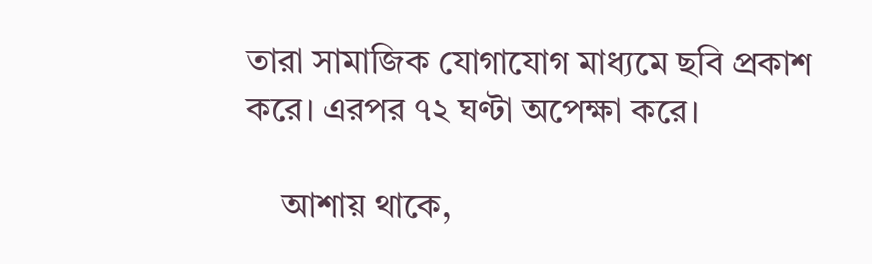তারা সামাজিক যোগাযোগ মাধ্যমে ছবি প্রকাশ করে। এরপর ৭২ ঘণ্টা অপেক্ষা করে।

    আশায় থাকে,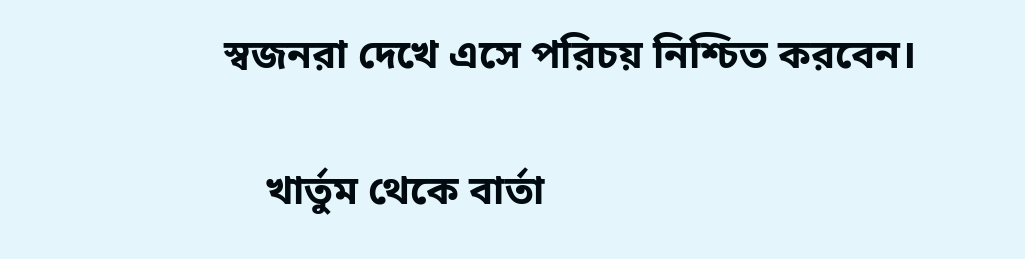স্বজনরা দেখে এসে পরিচয় নিশ্চিত করবেন।

    খার্তুম থেকে বার্তা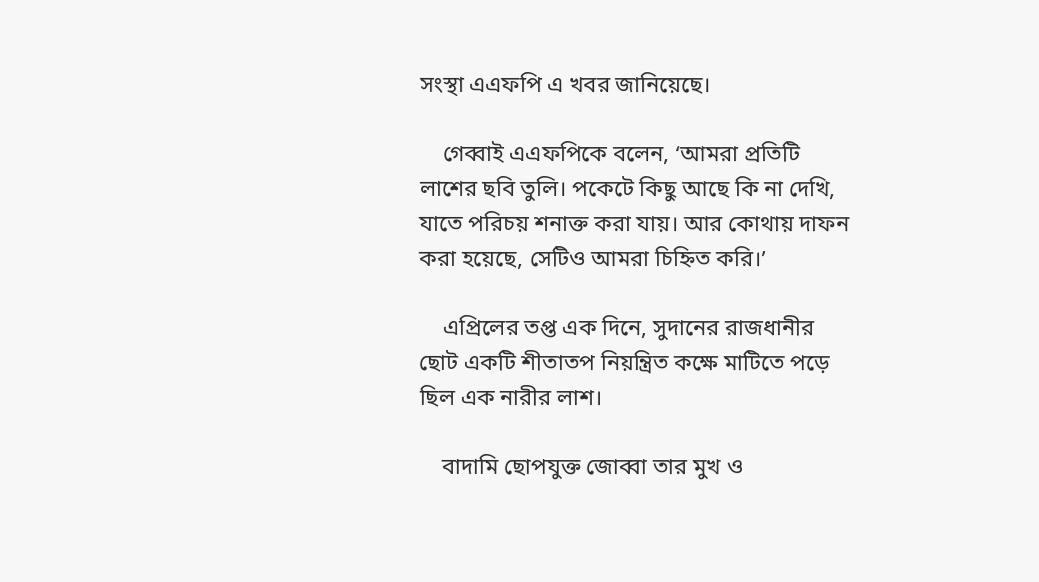সংস্থা এএফপি এ খবর জানিয়েছে।

    গেব্বাই এএফপিকে বলেন, ‘আমরা প্রতিটি লাশের ছবি তুলি। পকেটে কিছু আছে কি না দেখি, যাতে পরিচয় শনাক্ত করা যায়। আর কোথায় দাফন করা হয়েছে, সেটিও আমরা চিহ্নিত করি।’

    এপ্রিলের তপ্ত এক দিনে, সুদানের রাজধানীর ছোট একটি শীতাতপ নিয়ন্ত্রিত কক্ষে মাটিতে পড়ে ছিল এক নারীর লাশ।

    বাদামি ছোপযুক্ত জোব্বা তার মুখ ও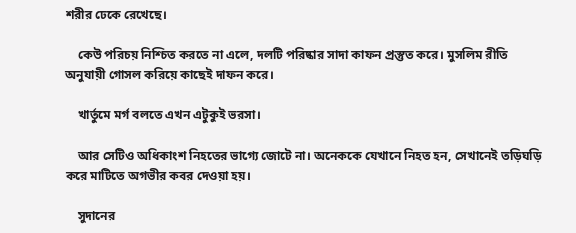শরীর ঢেকে রেখেছে।

    কেউ পরিচয় নিশ্চিত করতে না এলে, দলটি পরিষ্কার সাদা কাফন প্রস্তুত করে। মুসলিম রীতি অনুযায়ী গোসল করিয়ে কাছেই দাফন করে।

    খার্তুমে মর্গ বলতে এখন এটুকুই ভরসা।

    আর সেটিও অধিকাংশ নিহতের ভাগ্যে জোটে না। অনেককে যেখানে নিহত হন, সেখানেই তড়িঘড়ি করে মাটিতে অগভীর কবর দেওয়া হয়।

    সুদানের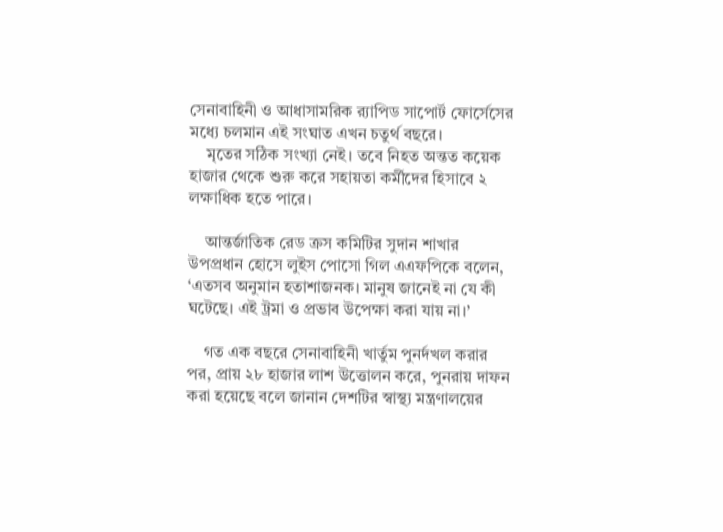সেনাবাহিনী ও আধাসামরিক র‌্যাপিড সাপোর্ট ফোর্সেসের মধ্যে চলমান এই সংঘাত এখন চতুর্থ বছরে।
    মৃতের সঠিক সংখ্যা নেই। তবে নিহত অন্তত কয়েক হাজার থেকে শুরু করে সহায়তা কর্মীদের হিসাবে ২ লক্ষাধিক হতে পারে।

    আন্তর্জাতিক রেড ক্রস কমিটির সুদান শাখার উপপ্রধান হোসে লুইস পোসো গিল এএফপিকে বলেন, ‘এতসব অনুমান হতাশাজনক। মানুষ জানেই না যে কী ঘটেছে। এই ট্রমা ও প্রভাব উপেক্ষা করা যায় না।’

    গত এক বছরে সেনাবাহিনী খার্তুম পুনর্দখল করার পর, প্রায় ২৮ হাজার লাশ উত্তোলন করে, পুনরায় দাফন করা হয়েছে বলে জানান দেশটির স্বাস্থ্য মন্ত্রণালয়ের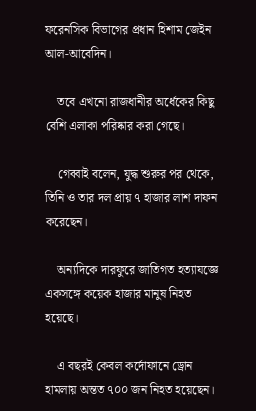ফরেনসিক বিভাগের প্রধান হিশাম জেইন আল-আবেদিন।

    তবে এখনো রাজধানীর অর্ধেকের কিছু বেশি এলাকা পরিষ্কার করা গেছে।

    গেব্বাই বলেন, যুদ্ধ শুরুর পর থেকে, তিনি ও তার দল প্রায় ৭ হাজার লাশ দাফন করেছেন।

    অন্যদিকে দারফুরে জাতিগত হত্যাযজ্ঞে একসঙ্গে কয়েক হাজার মানুষ নিহত হয়েছে।

    এ বছরই কেবল কর্দোফানে ড্রোন হামলায় অন্তত ৭০০ জন নিহত হয়েছেন।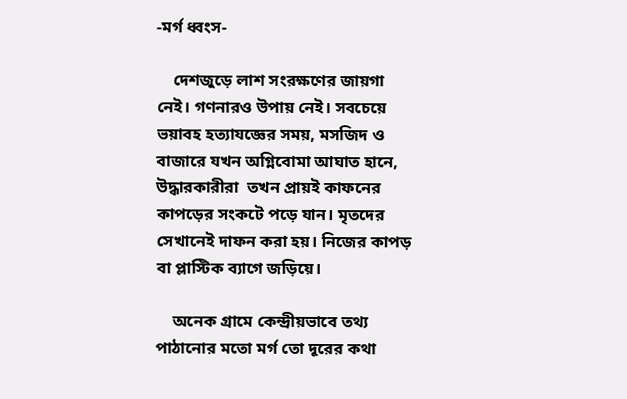-মর্গ ধ্বংস-

    দেশজুড়ে লাশ সংরক্ষণের জায়গা নেই। গণনারও উপায় নেই। সবচেয়ে ভয়াবহ হত্যাযজ্ঞের সময়, মসজিদ ও বাজারে যখন অগ্নিবোমা আঘাত হানে, উদ্ধারকারীরা  তখন প্রায়ই কাফনের কাপড়ের সংকটে পড়ে যান। মৃতদের সেখানেই দাফন করা হয়। নিজের কাপড় বা প্লাস্টিক ব্যাগে জড়িয়ে।

    অনেক গ্রামে কেন্দ্রীয়ভাবে তথ্য পাঠানোর মতো মর্গ তো দূরের কথা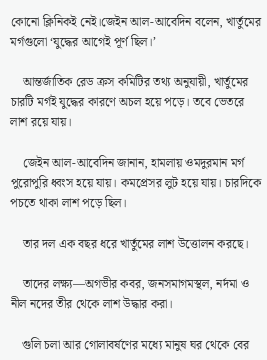কোনো ক্লিনিকই নেই।জেইন আল-আবেদিন বলেন, খার্তুমের মর্গগুলো ‘যুদ্ধের আগেই পূর্ণ ছিল।’

    আন্তর্জাতিক রেড ক্রস কমিটির তথ্য অনুযায়ী, খার্তুমের চারটি মর্গই যুদ্ধের কারণে অচল হয়ে পড়ে। তবে ভেতরে লাশ রয়ে যায়।

    জেইন আল-আবেদিন জানান, হামলায় ওমদুরমান মর্গ পুরোপুরি ধ্বংস হয়ে যায়। কমপ্রেসর লুট হয়ে যায়। চারদিকে পচতে থাকা লাশ পড়ে ছিল।

    তার দল এক বছর ধরে খার্তুমের লাশ উত্তোলন করছে।

    তাদের লক্ষ্য—অগভীর কবর, জনসমাগমস্থল, নর্দমা ও নীল নদের তীর থেকে লাশ উদ্ধার করা।

    গুলি চলা আর গোলাবর্ষণের মধ্যে মানুষ ঘর থেকে বের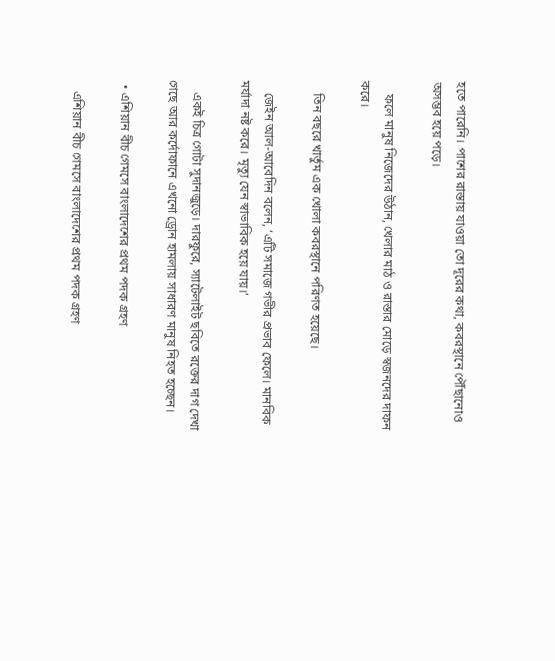হতে পারেনি। পাশের রাস্তায় যাওয়া তো দূরের কথা, কবরস্থানে পৌঁছানোও অসম্ভব হয়ে পড়ে।

    ফলে মানুষ নিজেদের উঠান, খেলার মাঠ ও রাস্তার মোড়ে স্বজনদের দাফন করে।

    তিন বছরে খার্তুম এক খোলা কবরস্থানে পরিণত হয়েছে।

    জেইন আল-আবেদিন বলেন, ‘এটি সমাজে গভীর প্রভাব ফেলে। মানবিক মর্যাদা নষ্ট করে। মৃত্যু যেন স্বাভাবিক হয়ে যায়।’

    একই চিত্র গোটা সুদানজুড়ে। দারফুরে, স্যাটেলাইট ছবিতে রক্তের দাগ দেখা গেছে আর কর্দোফানে এখনো ড্রোন হামলায় সাধারণ মানুষ নিহত হচ্ছেন।

  • এশিয়ান বীচ গেমসে বাংলাদেশের প্রথম পদক গ্রহণ

    এশিয়ান বীচ গেমসে বাংলাদেশের প্রথম পদক গ্রহণ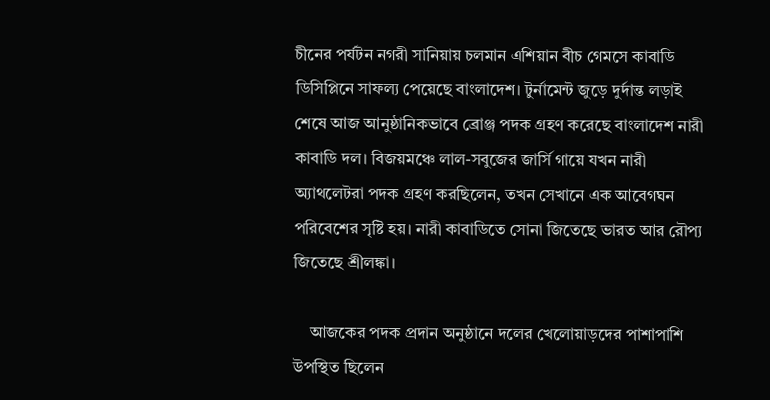চীনের পর্যটন নগরী সানিয়ায় চলমান এশিয়ান বীচ গেমসে কাবাডি ডিসিপ্লিনে সাফল্য পেয়েছে বাংলাদেশ। টুর্নামেন্ট জুড়ে দুর্দান্ত লড়াই শেষে আজ আনুষ্ঠানিকভাবে ব্রোঞ্জ পদক গ্রহণ করেছে বাংলাদেশ নারী কাবাডি দল। বিজয়মঞ্চে লাল-সবুজের জার্সি গায়ে যখন নারী অ্যাথলেটরা পদক গ্রহণ করছিলেন, তখন সেখানে এক আবেগঘন পরিবেশের সৃষ্টি হয়। নারী কাবাডিতে সোনা জিতেছে ভারত আর রৌপ্য জিতেছে শ্রীলঙ্কা।

    আজকের পদক প্রদান অনুষ্ঠানে দলের খেলোয়াড়দের পাশাপাশি উপস্থিত ছিলেন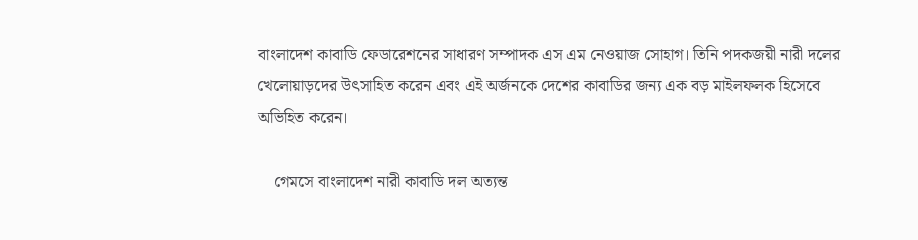বাংলাদেশ কাবাডি ফেডারেশনের সাধারণ সম্পাদক এস এম নেওয়াজ সোহাগ। তিনি পদকজয়ী নারী দলের খেলোয়াড়দের উৎসাহিত করেন এবং এই অর্জনকে দেশের কাবাডির জন্য এক বড় মাইলফলক হিসেবে অভিহিত করেন।

    গেমসে বাংলাদেশ নারী কাবাডি দল অত্যন্ত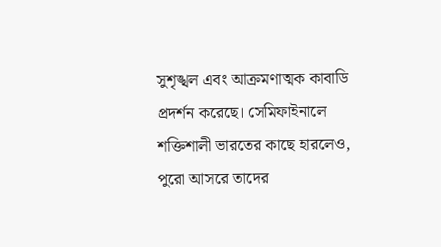সুশৃঙ্খল এবং আক্রমণাত্মক কাবাডি প্রদর্শন করেছে। সেমিফাইনালে শক্তিশালী ভারতের কাছে হারলেও, পুরো আসরে তাদের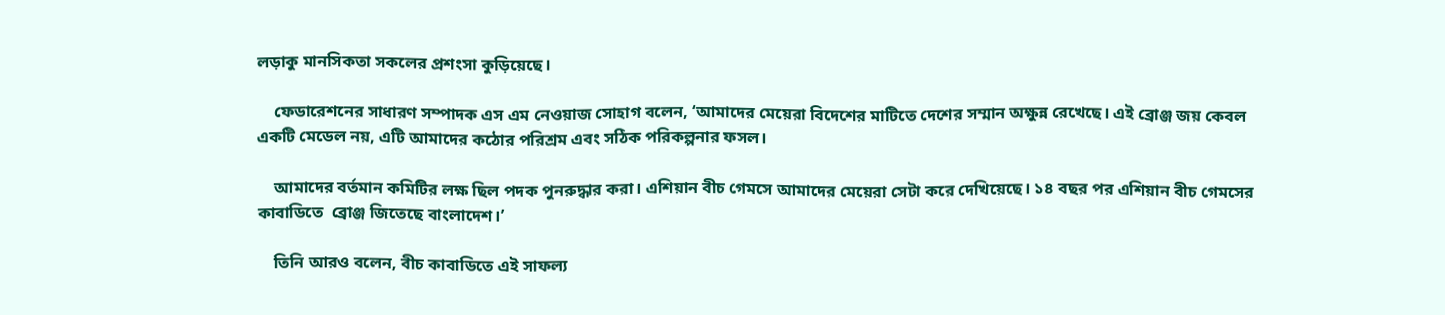লড়াকু মানসিকতা সকলের প্রশংসা কুড়িয়েছে।

    ফেডারেশনের সাধারণ সম্পাদক এস এম নেওয়াজ সোহাগ বলেন, ‘আমাদের মেয়েরা বিদেশের মাটিতে দেশের সম্মান অক্ষুন্ন রেখেছে। এই ব্রোঞ্জ জয় কেবল একটি মেডেল নয়, এটি আমাদের কঠোর পরিশ্রম এবং সঠিক পরিকল্পনার ফসল।

    আমাদের বর্তমান কমিটির লক্ষ ছিল পদক পুনরুদ্ধার করা। এশিয়ান বীচ গেমসে আমাদের মেয়েরা সেটা করে দেখিয়েছে। ১৪ বছর পর এশিয়ান বীচ গেমসের কাবাডিতে  ব্রোঞ্জ জিতেছে বাংলাদেশ।’

    তিনি আরও বলেন, বীচ কাবাডিতে এই সাফল্য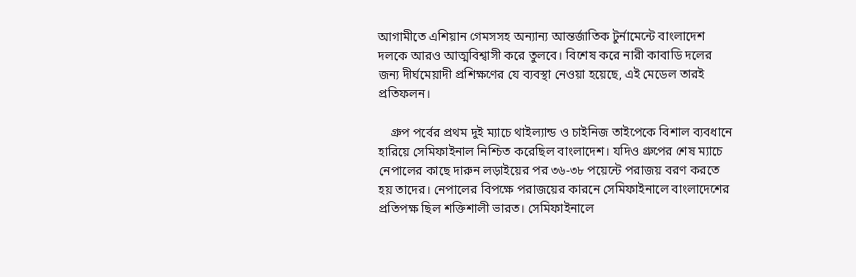আগামীতে এশিয়ান গেমসসহ অন্যান্য আন্তর্জাতিক টুর্নামেন্টে বাংলাদেশ দলকে আরও আত্মবিশ্বাসী করে তুলবে। বিশেষ করে নারী কাবাডি দলের জন্য দীর্ঘমেয়াদী প্রশিক্ষণের যে ব্যবস্থা নেওয়া হয়েছে, এই মেডেল তারই প্রতিফলন।

    গ্রুপ পর্বের প্রথম দুই ম্যাচে থাইল্যান্ড ও চাইনিজ তাইপেকে বিশাল ব্যবধানে হারিয়ে সেমিফাইনাল নিশ্চিত করেছিল বাংলাদেশ। যদিও গ্রুপের শেষ ম্যাচে নেপালের কাছে দারুন লড়াইয়ের পর ৩৬-৩৮ পয়েন্টে পরাজয় বরণ করতে হয় তাদের। নেপালের বিপক্ষে পরাজয়ের কারনে সেমিফাইনালে বাংলাদেশের প্রতিপক্ষ ছিল শক্তিশালী ভারত। সেমিফাইনালে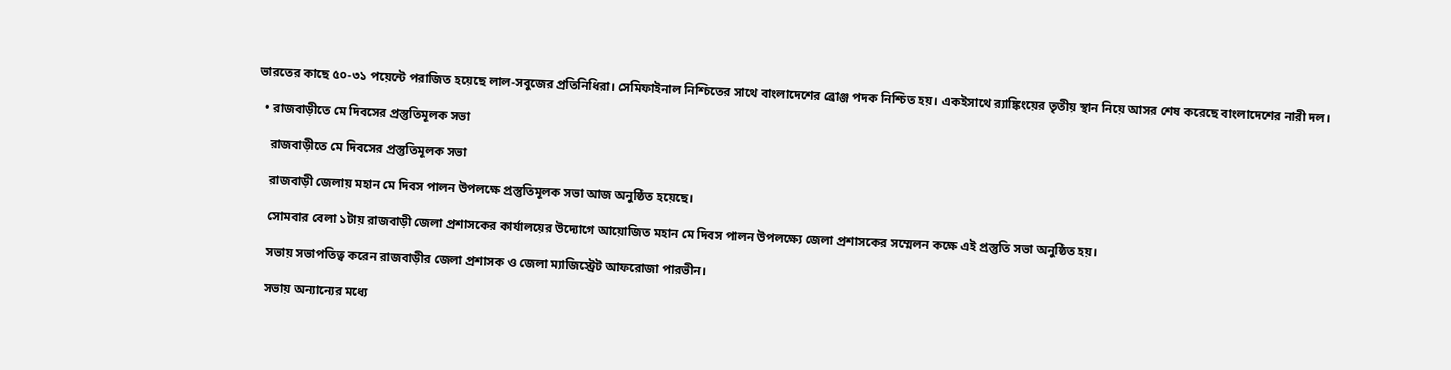ভারতের কাছে ৫০-৩১ পয়েন্টে পরাজিত হয়েছে লাল-সবুজের প্রতিনিধিরা। সেমিফাইনাল নিশ্চিতের সাথে বাংলাদেশের ব্রোঞ্জ পদক নিশ্চিত হয়। একইসাথে র‌্যাঙ্কিংয়ের তৃতীয় স্থান নিয়ে আসর শেষ করেছে বাংলাদেশের নারী দল।

  • রাজবাড়ীতে মে দিবসের প্রস্তুতিমূলক সভা

    রাজবাড়ীতে মে দিবসের প্রস্তুতিমূলক সভা

    রাজবাড়ী জেলায় মহান মে দিবস পালন উপলক্ষে প্রস্তুতিমূলক সভা আজ অনুষ্ঠিত হয়েছে।

    সোমবার বেলা ১টায় রাজবাড়ী জেলা প্রশাসকের কার্যালয়ের উদ্যোগে আয়োজিত মহান মে দিবস পালন উপলক্ষ্যে জেলা প্রশাসকের সম্মেলন কক্ষে এই প্রস্তুতি সভা অনুষ্ঠিত হয়।

    সভায় সভাপতিত্ব করেন রাজবাড়ীর জেলা প্রশাসক ও জেলা ম্যাজিস্ট্রেট আফরোজা পারভীন।

    সভায় অন্যান্যের মধ্যে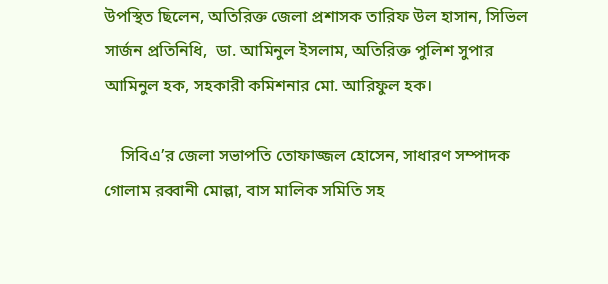উপস্থিত ছিলেন, অতিরিক্ত জেলা প্রশাসক তারিফ উল হাসান, সিভিল সার্জন প্রতিনিধি,  ডা. আমিনুল ইসলাম, অতিরিক্ত পুলিশ সুপার আমিনুল হক, সহকারী কমিশনার মো. আরিফুল হক।

    সিবিএ’র জেলা সভাপতি তোফাজ্জল হোসেন, সাধারণ সম্পাদক গোলাম রব্বানী মোল্লা, বাস মালিক সমিতি সহ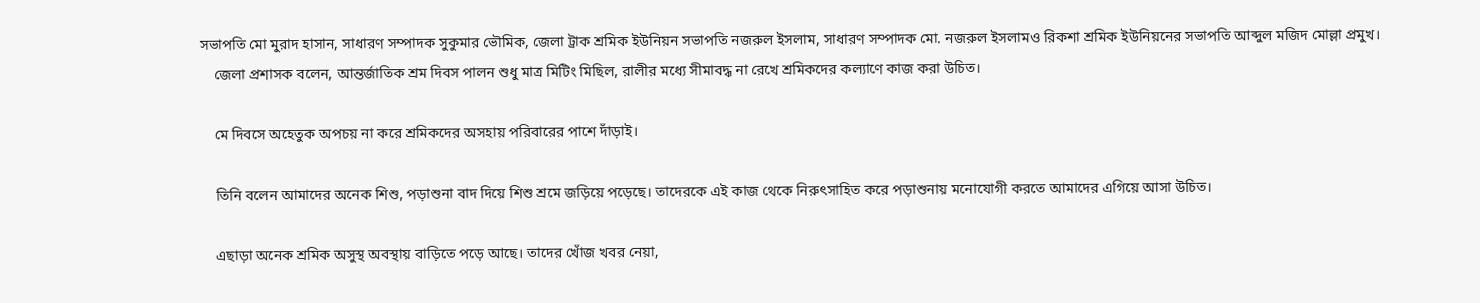সভাপতি মো মুরাদ হাসান, সাধারণ সম্পাদক সুকুমার ভৌমিক, জেলা ট্রাক শ্রমিক ইউনিয়ন সভাপতি নজরুল ইসলাম, সাধারণ সম্পাদক মো. নজরুল ইসলামও রিকশা শ্রমিক ইউনিয়নের সভাপতি আব্দুল মজিদ মোল্লা প্রমুখ।
    জেলা প্রশাসক বলেন, আন্তর্জাতিক শ্রম দিবস পালন শুধু মাত্র মিটিং মিছিল, রালীর মধ্যে সীমাবদ্ধ না রেখে শ্রমিকদের কল্যাণে কাজ করা উচিত।

    মে দিবসে অহেতুক অপচয় না করে শ্রমিকদের অসহায় পরিবারের পাশে দাঁড়াই।

    তিনি বলেন আমাদের অনেক শিশু, পড়াশুনা বাদ দিয়ে শিশু শ্রমে জড়িয়ে পড়েছে। তাদেরকে এই কাজ থেকে নিরুৎসাহিত করে পড়াশুনায় মনোযোগী করতে আমাদের এগিয়ে আসা উচিত।

    এছাড়া অনেক শ্রমিক অসুস্থ অবস্থায় বাড়িতে পড়ে আছে। তাদের খোঁজ খবর নেয়া,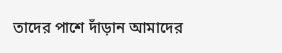তাদের পাশে দাঁড়ান আমাদের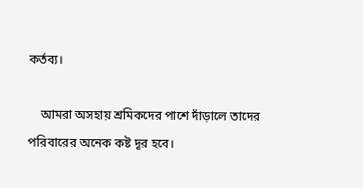কর্তব্য।

    আমরা অসহায় শ্রমিকদের পাশে দাঁড়ালে তাদের পরিবারের অনেক কষ্ট দূর হবে।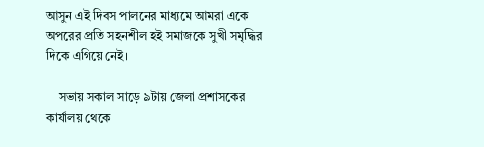আসুন এই দিবস পালনের মাধ্যমে আমরা একে অপরের প্রতি সহনশীল হই সমাজকে সুখী সমৃদ্ধির দিকে এগিয়ে নেই।

    সভায় সকাল সাড়ে ৯টায় জেলা প্রশাসকের কার্যালয় থেকে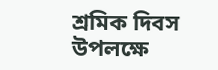শ্রমিক দিবস উপলক্ষে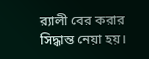র‌্যালী বের করার সিদ্ধান্ত নেয়া হয়।